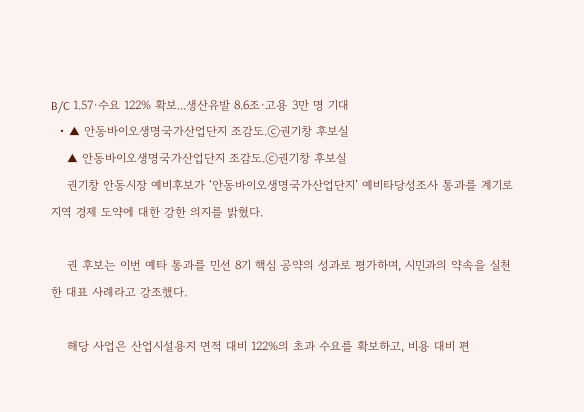B/C 1.57·수요 122% 확보...생산유발 8.6조·고용 3만 명 기대
  • ▲ 안동바이오생명국가산업단지 조감도.ⓒ권기창 후보실
    ▲ 안동바이오생명국가산업단지 조감도.ⓒ권기창 후보실
    권기창 안동시장 예비후보가 ‘안동바이오생명국가산업단지’ 예비타당성조사 통과를 계기로 지역 경제 도약에 대한 강한 의지를 밝혔다.

    권 후보는 이번 예타 통과를 민선 8기 핵심 공약의 성과로 평가하며, 시민과의 약속을 실천한 대표 사례라고 강조했다.

    해당 사업은 산업시설용지 면적 대비 122%의 초과 수요를 확보하고, 비용 대비 편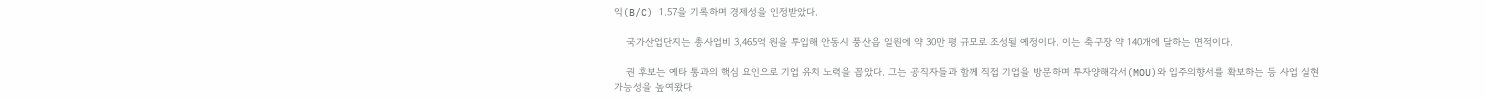익(B/C) 1.57을 기록하며 경제성을 인정받았다.

    국가산업단지는 총사업비 3,465억 원을 투입해 안동시 풍산읍 일원에 약 30만 평 규모로 조성될 예정이다. 이는 축구장 약 140개에 달하는 면적이다.

    권 후보는 예타 통과의 핵심 요인으로 기업 유치 노력을 꼽았다. 그는 공직자들과 함께 직접 기업을 방문하며 투자양해각서(MOU)와 입주의향서를 확보하는 등 사업 실현 가능성을 높여왔다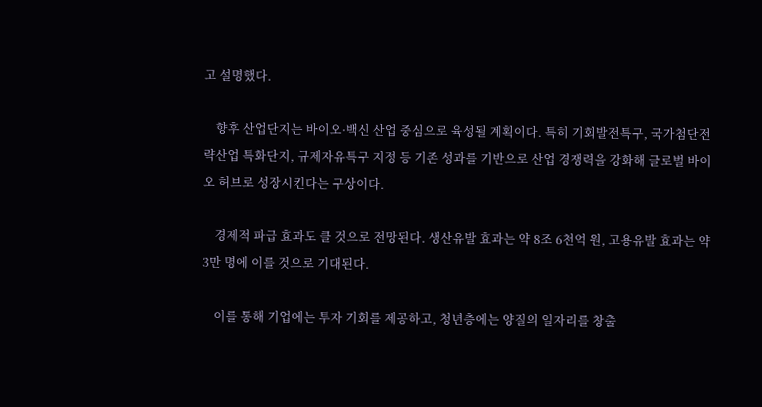고 설명했다.

    향후 산업단지는 바이오·백신 산업 중심으로 육성될 계획이다. 특히 기회발전특구, 국가첨단전략산업 특화단지, 규제자유특구 지정 등 기존 성과를 기반으로 산업 경쟁력을 강화해 글로벌 바이오 허브로 성장시킨다는 구상이다.

    경제적 파급 효과도 클 것으로 전망된다. 생산유발 효과는 약 8조 6천억 원, 고용유발 효과는 약 3만 명에 이를 것으로 기대된다.

    이를 통해 기업에는 투자 기회를 제공하고, 청년층에는 양질의 일자리를 창출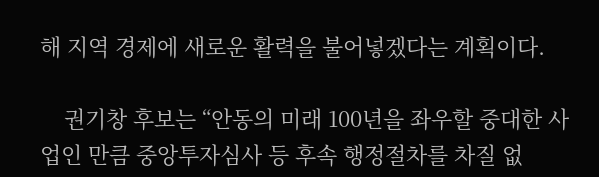해 지역 경제에 새로운 활력을 불어넣겠다는 계획이다.

    권기창 후보는 “안동의 미래 100년을 좌우할 중대한 사업인 만큼 중앙투자심사 등 후속 행정절차를 차질 없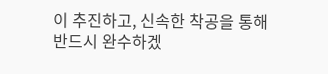이 추진하고, 신속한 착공을 통해 반드시 완수하겠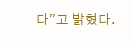다”고 밝혔다.